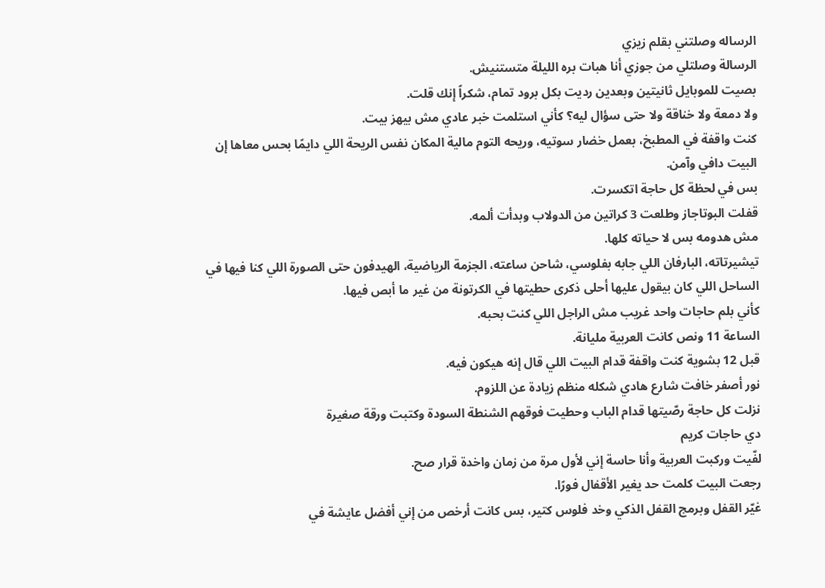الرساله وصلتني بقلم زيزي
الرسالة وصلتلي من جوزي أنا هبات بره الليلة متستنيش.
بصيت للموبايل ثانيتين وبعدين رديت بكل برود تمام، شكراً إنك قلت.
ولا دمعة ولا خناقة ولا حتى سؤال ليه؟ كأني استلمت خبر عادي مش بيهز بيت.
كنت واقفة في المطبخ، بعمل خضار سوتيه، وريحه التوم مالية المكان نفس الريحة اللي دايمًا بحس معاها إن البيت دافي وآمن.
بس في لحظة كل حاجة اتكسرت.
قفلت البوتاجاز وطلعت 3 كراتين من الدولاب وبدأت ألمه.
مش هدومه بس لا حياته كلها.
تيشيرتاته، البارفان اللي جابه بفلوسي، شاحن ساعته، الجزمة الرياضية، الهيدفون حتى الصورة اللي كنا فيها في الساحل اللي كان بيقول عليها أحلى ذكرى حطيتها في الكرتونة من غير ما أبص فيها.
كأني بلم حاجات واحد غريب مش الراجل اللي كنت بحبه.
الساعة 11 ونص كانت العربية مليانة.
قبل 12 بشوية كنت واقفة قدام البيت اللي قال إنه هيكون فيه.
نور أصفر خافت شارع هادي شكله منظم زيادة عن اللزوم.
نزلت كل حاجة رصّيتها قدام الباب وحطيت فوقهم الشنطة السودة وكتبت ورقة صغيرة
دي حاجات كريم
لفّيت وركبت العربية وأنا حاسة إني لأول مرة من زمان واخدة قرار صح.
رجعت البيت كلمت حد يغير الأقفال فورًا.
غيّر القفل وبرمج القفل الذكي وخد فلوس كتير، بس كانت أرخص من إني أفضل عايشة في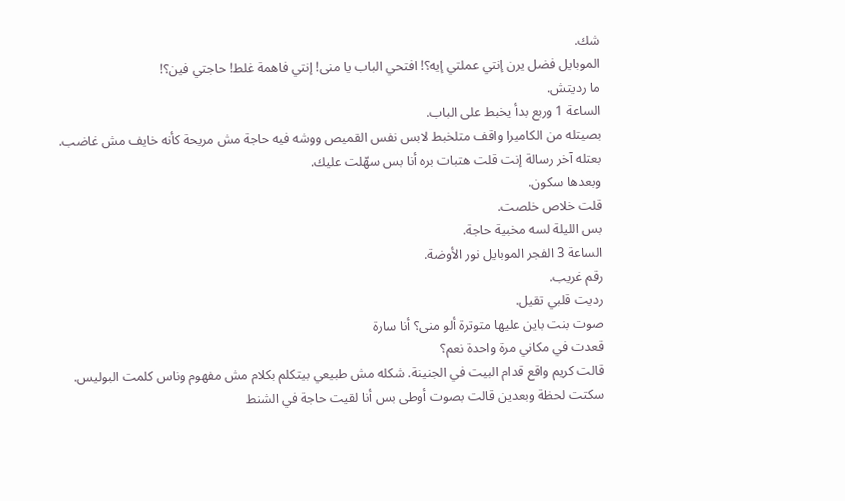شك.
الموبايل فضل يرن إنتي عملتي إيه؟! افتحي الباب يا منى! إنتي فاهمة غلط! حاجتي فين؟!
ما رديتش.
الساعة 1 وربع بدأ يخبط على الباب.
بصيتله من الكاميرا واقف متلخبط لابس نفس القميص ووشه فيه حاجة مش مريحة كأنه خايف مش غاضب.
بعتله آخر رسالة إنت قلت هتبات بره أنا بس سهّلت عليك.
وبعدها سكون.
قلت خلاص خلصت.
بس الليلة لسه مخبية حاجة.
الساعة 3 الفجر الموبايل نور الأوضة.
رقم غريب.
رديت قلبي تقيل.
صوت بنت باين عليها متوترة ألو منى؟ أنا سارة
قعدت في مكاني مرة واحدة نعم؟
قالت كريم واقع قدام البيت في الجنينة. شكله مش طبيعي بيتكلم بكلام مش مفهوم وناس كلمت البوليس.
سكتت لحظة وبعدين قالت بصوت أوطى بس أنا لقيت حاجة في الشنط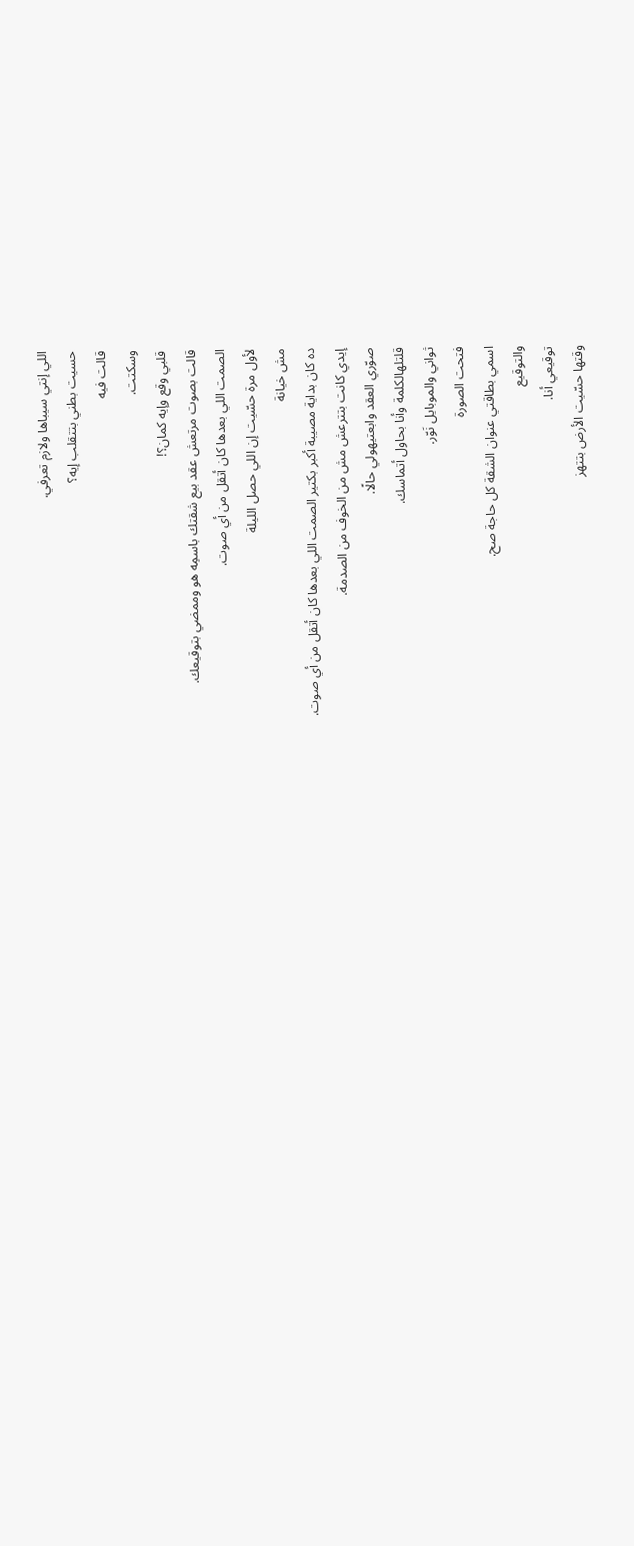اللي إنتي سيباها ولازم تعرفي.
حسيت بطني بتتقلب إيه؟
قالت فيه
وسكتت.
قلبي وقع وإيه كمان؟!
قالت بصوت مرتعش عقد بيع شقتك باسمِه هو وممضي بتوقيعك.
الصمت اللي بعدها كان أتقل من أي صوت.
لأول مرة حسّيت إن اللي حصل الليلة
مش خيانة
ده كان بداية مصيبة أكبر بكتير الصمت اللي بعدها كان أتقل من أي صوت.
إيدي كانت بتترعش مش من الخوف من الصدمة.
صوّري العقد وابعتيهولي حالًا.
قلتلهالكلمة وأنا بحاول أتماسك.
ثواني والموبايل نَوّر.
فتحت الصورة
اسمي بطاقتي عنوان الشقة كل حاجة صح.
والتوقيع
توقيعي أنا.
وقتها حسّيت الأرض بتتهز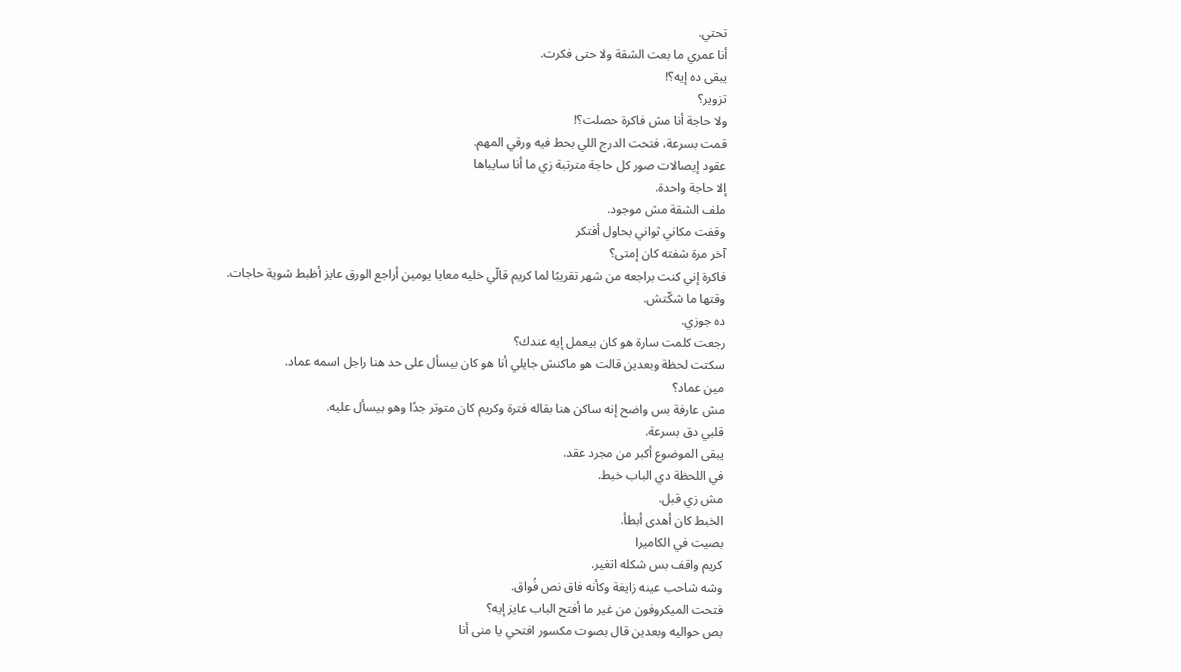تحتي.
أنا عمري ما بعت الشقة ولا حتى فكرت.
يبقى ده إيه؟!
تزوير؟
ولا حاجة أنا مش فاكرة حصلت؟!
قمت بسرعة، فتحت الدرج اللي بحط فيه ورقي المهم.
عقود إيصالات صور كل حاجة مترتبة زي ما أنا سايباها
إلا حاجة واحدة.
ملف الشقة مش موجود.
وقفت مكاني ثواني بحاول أفتكر
آخر مرة شفته كان إمتى؟
فاكرة إني كنت براجعه من شهر تقريبًا لما كريم قالّي خليه معايا يومين أراجع الورق عايز أظبط شوية حاجات.
وقتها ما شكّتش.
ده جوزي.
رجعت كلمت سارة هو كان بيعمل إيه عندك؟
سكتت لحظة وبعدين قالت هو ماكنش جايلي أنا هو كان بيسأل على حد هنا راجل اسمه عماد.
مين عماد؟
مش عارفة بس واضح إنه ساكن هنا بقاله فترة وكريم كان متوتر جدًا وهو بيسأل عليه.
قلبي دق بسرعة.
يبقى الموضوع أكبر من مجرد عقد.
في اللحظة دي الباب خبط.
مش زي قبل.
الخبط كان أهدى أبطأ.
بصيت في الكاميرا
كريم واقف بس شكله اتغير.
وشه شاحب عينه زايغة وكأنه فاق نص فُواق.
فتحت الميكروفون من غير ما أفتح الباب عايز إيه؟
بص حواليه وبعدين قال بصوت مكسور افتحي يا منى أنا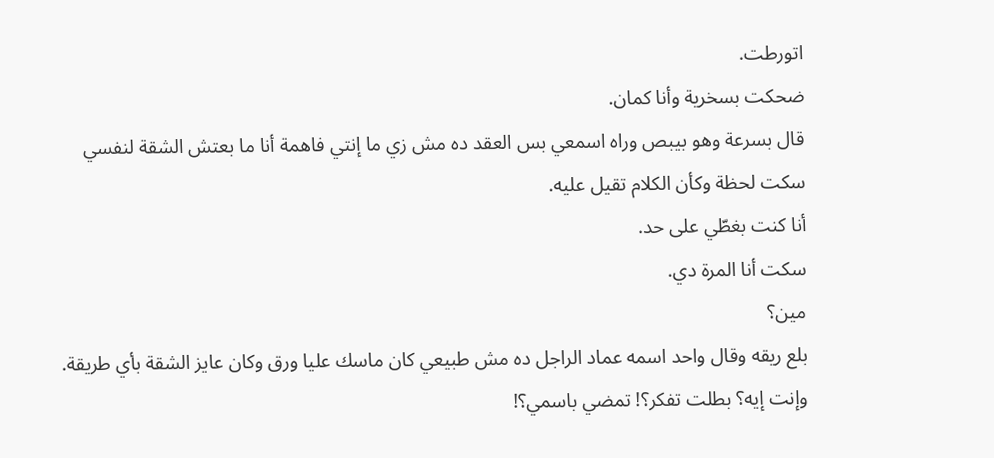اتورطت.
ضحكت بسخرية وأنا كمان.
قال بسرعة وهو بيبص وراه اسمعي بس العقد ده مش زي ما إنتي فاهمة أنا ما بعتش الشقة لنفسي
سكت لحظة وكأن الكلام تقيل عليه.
أنا كنت بغطّي على حد.
سكت أنا المرة دي.
مين؟
بلع ريقه وقال واحد اسمه عماد الراجل ده مش طبيعي كان ماسك عليا ورق وكان عايز الشقة بأي طريقة.
وإنت إيه؟ بطلت تفكر؟! تمضي باسمي؟!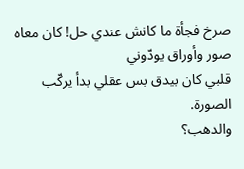صرخ فجأة ما كانش عندي حل! كان معاه صور وأوراق يودّوني
قلبي كان بيدق بس عقلي بدأ يركّب الصورة.
والدهب؟